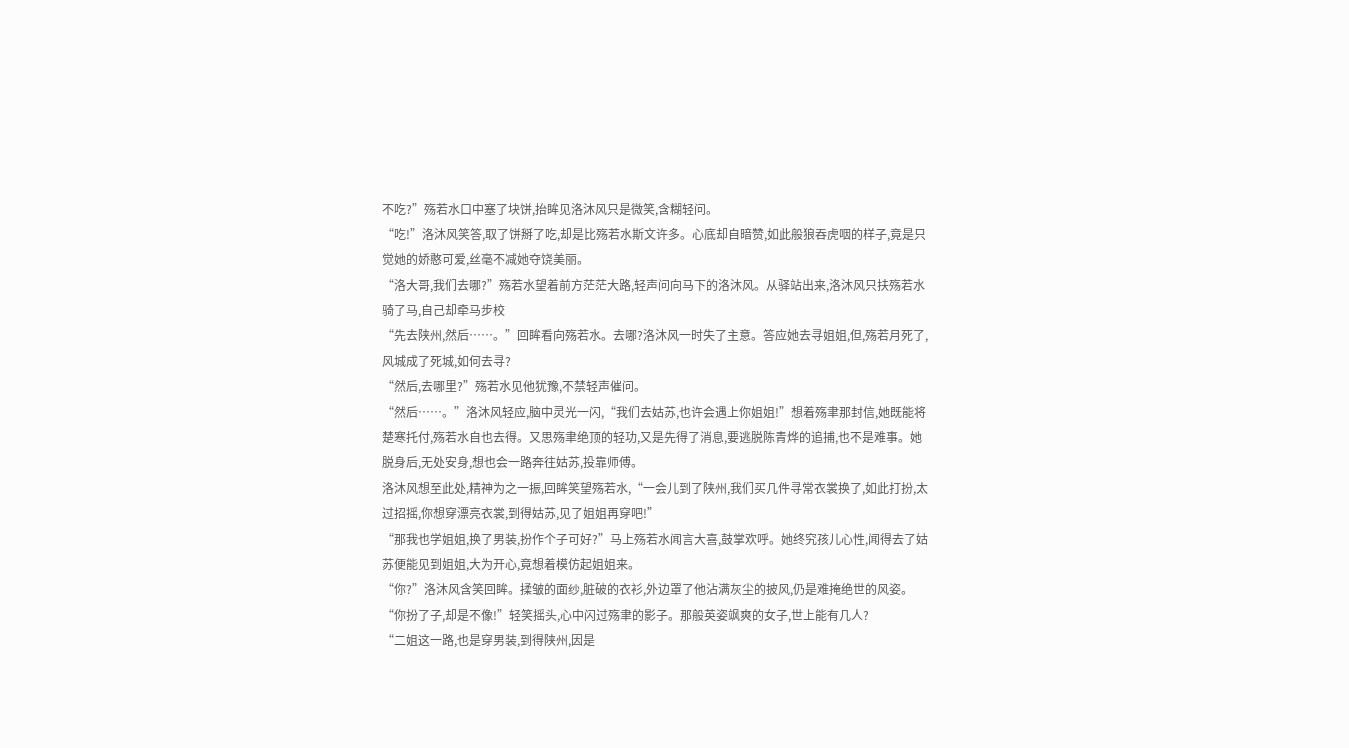不吃?”殇若水口中塞了块饼,抬眸见洛沐风只是微笑,含糊轻问。
“吃!”洛沐风笑答,取了饼掰了吃,却是比殇若水斯文许多。心底却自暗赞,如此般狼吞虎咽的样子,竟是只觉她的娇憨可爱,丝毫不减她夺饶美丽。
“洛大哥,我们去哪?”殇若水望着前方茫茫大路,轻声问向马下的洛沐风。从驿站出来,洛沐风只扶殇若水骑了马,自己却牵马步校
“先去陕州,然后……。”回眸看向殇若水。去哪?洛沐风一时失了主意。答应她去寻姐姐,但,殇若月死了,风城成了死城,如何去寻?
“然后,去哪里?”殇若水见他犹豫,不禁轻声催问。
“然后……。”洛沐风轻应,脑中灵光一闪,“我们去姑苏,也许会遇上你姐姐!”想着殇聿那封信,她既能将楚寒托付,殇若水自也去得。又思殇聿绝顶的轻功,又是先得了消息,要逃脱陈青烨的追捕,也不是难事。她脱身后,无处安身,想也会一路奔往姑苏,投靠师傅。
洛沐风想至此处,精神为之一振,回眸笑望殇若水,“一会儿到了陕州,我们买几件寻常衣裳换了,如此打扮,太过招摇,你想穿漂亮衣裳,到得姑苏,见了姐姐再穿吧!”
“那我也学姐姐,换了男装,扮作个子可好?”马上殇若水闻言大喜,鼓掌欢呼。她终究孩儿心性,闻得去了姑苏便能见到姐姐,大为开心,竟想着模仿起姐姐来。
“你?”洛沐风含笑回眸。揉皱的面纱,脏破的衣衫,外边罩了他沾满灰尘的披风,仍是难掩绝世的风姿。“你扮了子,却是不像!”轻笑摇头,心中闪过殇聿的影子。那般英姿飒爽的女子,世上能有几人?
“二姐这一路,也是穿男装,到得陕州,因是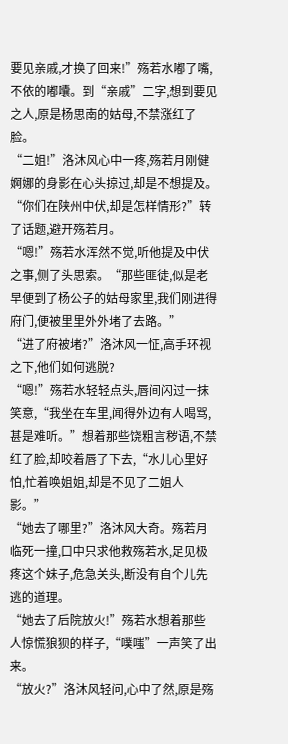要见亲戚,才换了回来!”殇若水嘟了嘴,不依的嘟囔。到“亲戚”二字,想到要见之人,原是杨思南的姑母,不禁涨红了脸。
“二姐!”洛沐风心中一疼,殇若月刚健婀娜的身影在心头掠过,却是不想提及。“你们在陕州中伏,却是怎样情形?”转了话题,避开殇若月。
“嗯!”殇若水浑然不觉,听他提及中伏之事,侧了头思索。“那些匪徒,似是老早便到了杨公子的姑母家里,我们刚进得府门,便被里里外外堵了去路。”
“进了府被堵?”洛沐风一怔,高手环视之下,他们如何逃脱?
“嗯!”殇若水轻轻点头,唇间闪过一抹笑意,“我坐在车里,闻得外边有人喝骂,甚是难听。”想着那些饶粗言秽语,不禁红了脸,却咬着唇了下去,“水儿心里好怕,忙着唤姐姐,却是不见了二姐人影。”
“她去了哪里?”洛沐风大奇。殇若月临死一撞,口中只求他救殇若水,足见极疼这个妹子,危急关头,断没有自个儿先逃的道理。
“她去了后院放火!”殇若水想着那些人惊慌狼狈的样子,“噗嗤”一声笑了出来。
“放火?”洛沐风轻问,心中了然,原是殇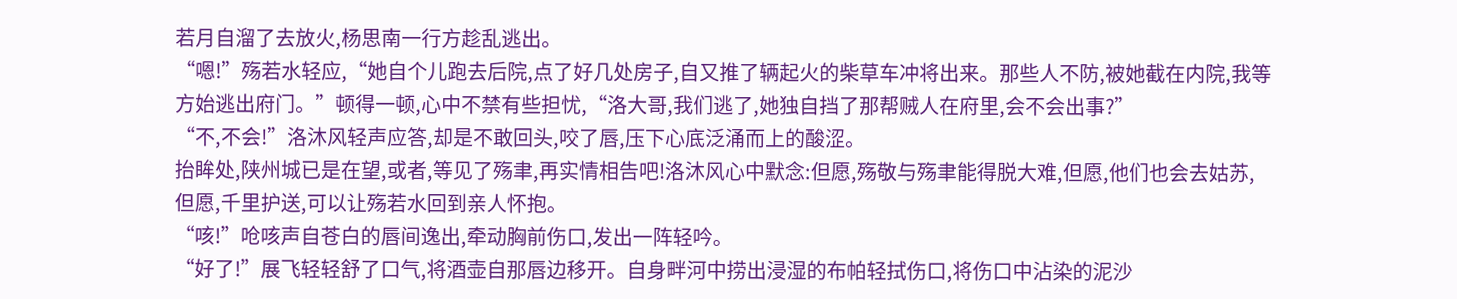若月自溜了去放火,杨思南一行方趁乱逃出。
“嗯!”殇若水轻应,“她自个儿跑去后院,点了好几处房子,自又推了辆起火的柴草车冲将出来。那些人不防,被她截在内院,我等方始逃出府门。”顿得一顿,心中不禁有些担忧,“洛大哥,我们逃了,她独自挡了那帮贼人在府里,会不会出事?”
“不,不会!”洛沐风轻声应答,却是不敢回头,咬了唇,压下心底泛涌而上的酸涩。
抬眸处,陕州城已是在望,或者,等见了殇聿,再实情相告吧!洛沐风心中默念:但愿,殇敬与殇聿能得脱大难,但愿,他们也会去姑苏,但愿,千里护送,可以让殇若水回到亲人怀抱。
“咳!”呛咳声自苍白的唇间逸出,牵动胸前伤口,发出一阵轻吟。
“好了!”展飞轻轻舒了口气,将酒壶自那唇边移开。自身畔河中捞出浸湿的布帕轻拭伤口,将伤口中沾染的泥沙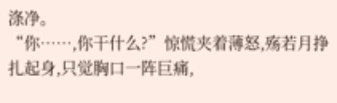涤净。
“你……,你干什么?”惊慌夹着薄怒,殇若月挣扎起身,只觉胸口一阵巨痛,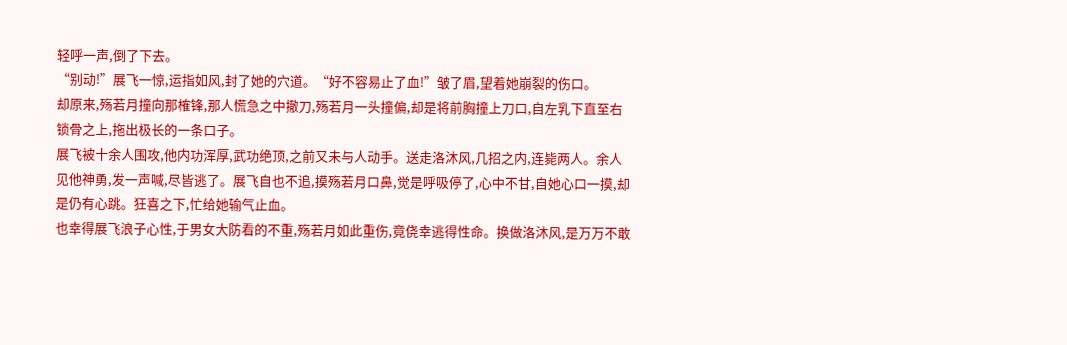轻呼一声,倒了下去。
“别动!”展飞一惊,运指如风,封了她的穴道。“好不容易止了血!”皱了眉,望着她崩裂的伤口。
却原来,殇若月撞向那榷锋,那人慌急之中撤刀,殇若月一头撞偏,却是将前胸撞上刀口,自左乳下直至右锁骨之上,拖出极长的一条口子。
展飞被十余人围攻,他内功浑厚,武功绝顶,之前又未与人动手。送走洛沐风,几招之内,连毙两人。余人见他神勇,发一声喊,尽皆逃了。展飞自也不追,摸殇若月口鼻,觉是呼吸停了,心中不甘,自她心口一摸,却是仍有心跳。狂喜之下,忙给她输气止血。
也幸得展飞浪子心性,于男女大防看的不重,殇若月如此重伤,竟侥幸逃得性命。换做洛沐风,是万万不敢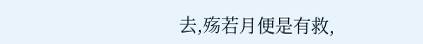去,殇若月便是有救,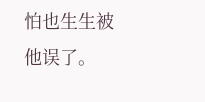怕也生生被他误了。